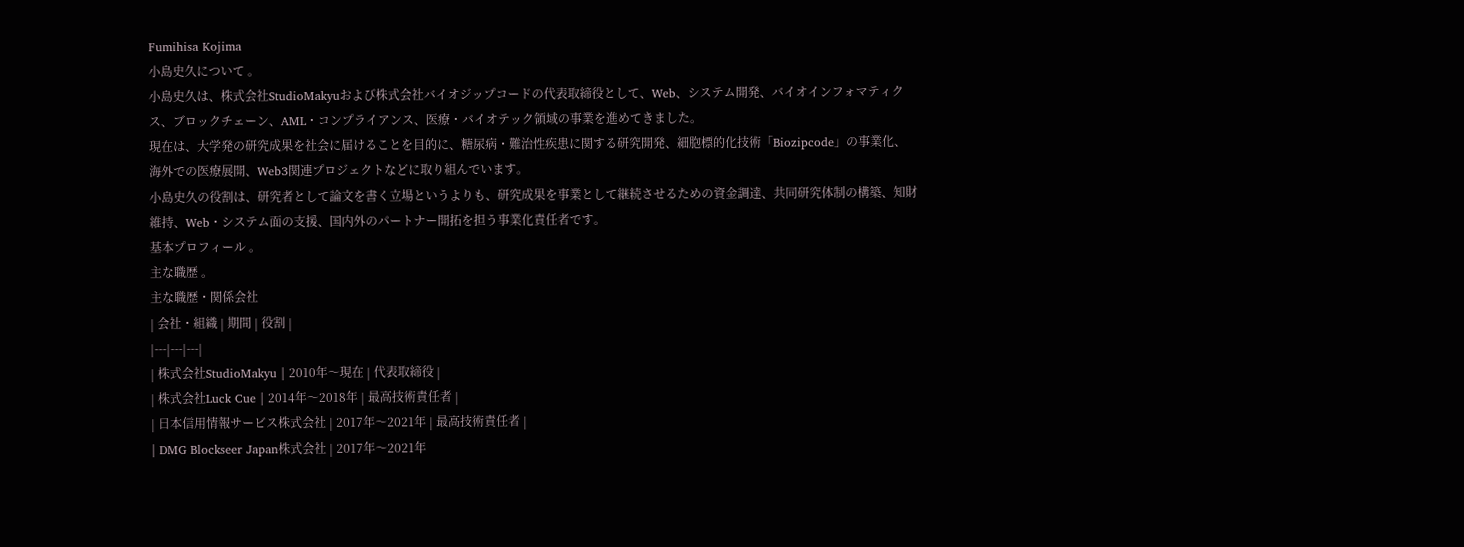Fumihisa Kojima
小島史久について 。
小島史久は、株式会社StudioMakyuおよび株式会社バイオジップコードの代表取締役として、Web、システム開発、バイオインフォマティクス、ブロックチェーン、AML・コンプライアンス、医療・バイオテック領域の事業を進めてきました。
現在は、大学発の研究成果を社会に届けることを目的に、糖尿病・難治性疾患に関する研究開発、細胞標的化技術「Biozipcode」の事業化、海外での医療展開、Web3関連プロジェクトなどに取り組んでいます。
小島史久の役割は、研究者として論文を書く立場というよりも、研究成果を事業として継続させるための資金調達、共同研究体制の構築、知財維持、Web・システム面の支援、国内外のパートナー開拓を担う事業化責任者です。
基本プロフィール 。
主な職歴 。
主な職歴・関係会社
| 会社・組織 | 期間 | 役割 |
|---|---|---|
| 株式会社StudioMakyu | 2010年〜現在 | 代表取締役 |
| 株式会社Luck Cue | 2014年〜2018年 | 最高技術責任者 |
| 日本信用情報サービス株式会社 | 2017年〜2021年 | 最高技術責任者 |
| DMG Blockseer Japan株式会社 | 2017年〜2021年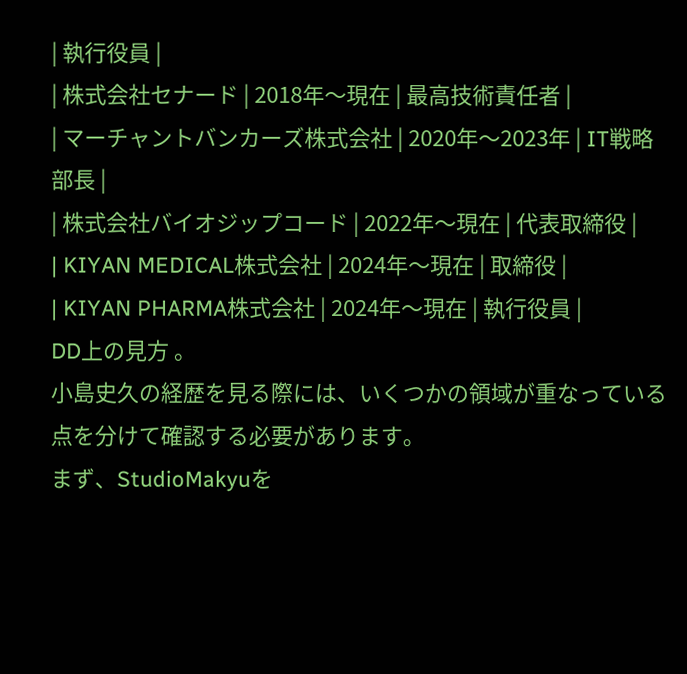| 執行役員 |
| 株式会社セナード | 2018年〜現在 | 最高技術責任者 |
| マーチャントバンカーズ株式会社 | 2020年〜2023年 | IT戦略部長 |
| 株式会社バイオジップコード | 2022年〜現在 | 代表取締役 |
| KIYAN MEDICAL株式会社 | 2024年〜現在 | 取締役 |
| KIYAN PHARMA株式会社 | 2024年〜現在 | 執行役員 |
DD上の見方 。
小島史久の経歴を見る際には、いくつかの領域が重なっている点を分けて確認する必要があります。
まず、StudioMakyuを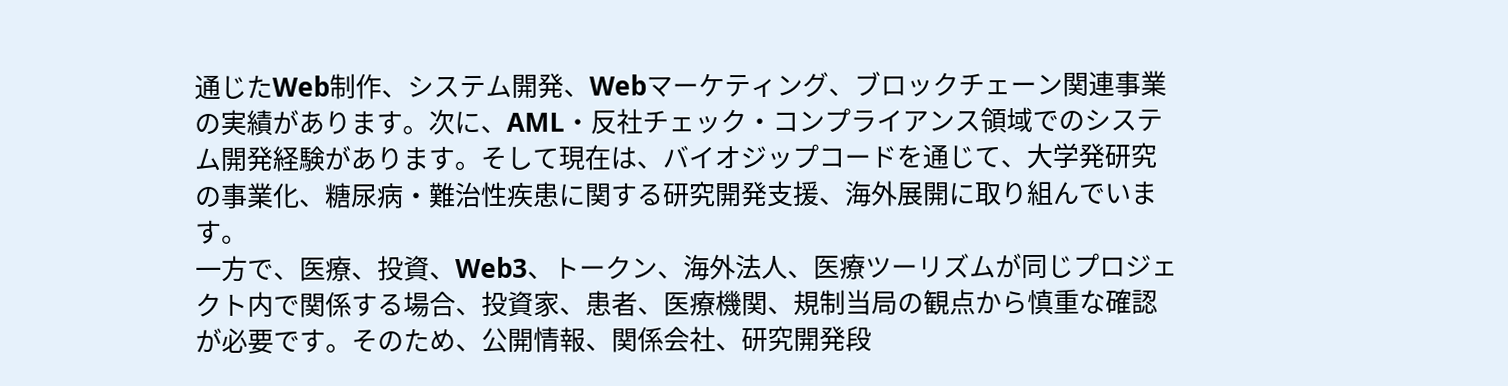通じたWeb制作、システム開発、Webマーケティング、ブロックチェーン関連事業の実績があります。次に、AML・反社チェック・コンプライアンス領域でのシステム開発経験があります。そして現在は、バイオジップコードを通じて、大学発研究の事業化、糖尿病・難治性疾患に関する研究開発支援、海外展開に取り組んでいます。
一方で、医療、投資、Web3、トークン、海外法人、医療ツーリズムが同じプロジェクト内で関係する場合、投資家、患者、医療機関、規制当局の観点から慎重な確認が必要です。そのため、公開情報、関係会社、研究開発段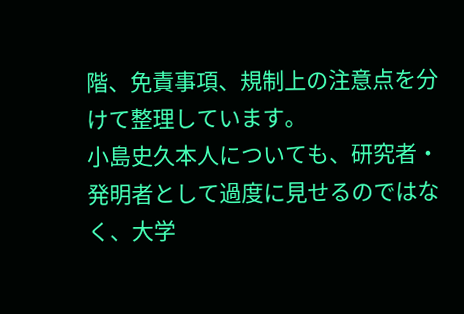階、免責事項、規制上の注意点を分けて整理しています。
小島史久本人についても、研究者・発明者として過度に見せるのではなく、大学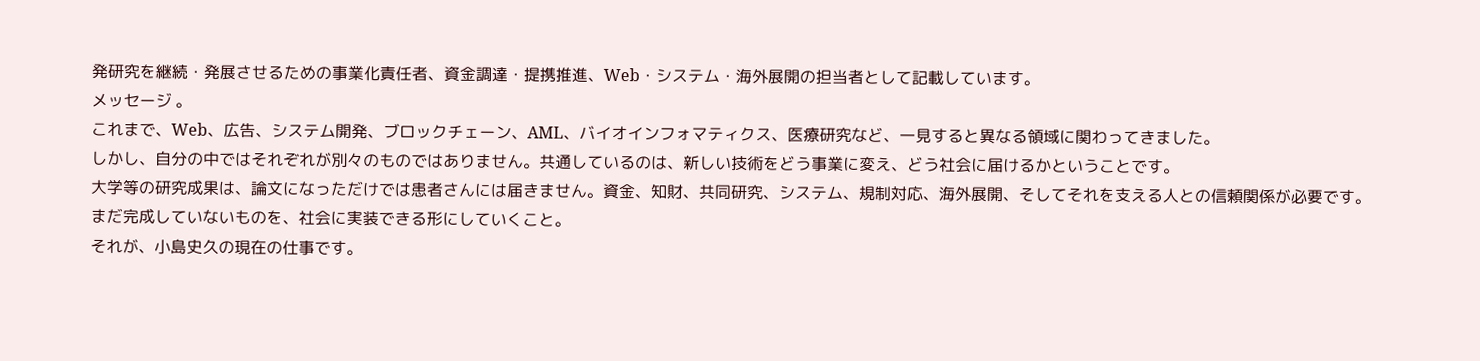発研究を継続・発展させるための事業化責任者、資金調達・提携推進、Web・システム・海外展開の担当者として記載しています。
メッセージ 。
これまで、Web、広告、システム開発、ブロックチェーン、AML、バイオインフォマティクス、医療研究など、一見すると異なる領域に関わってきました。
しかし、自分の中ではそれぞれが別々のものではありません。共通しているのは、新しい技術をどう事業に変え、どう社会に届けるかということです。
大学等の研究成果は、論文になっただけでは患者さんには届きません。資金、知財、共同研究、システム、規制対応、海外展開、そしてそれを支える人との信頼関係が必要です。
まだ完成していないものを、社会に実装できる形にしていくこと。
それが、小島史久の現在の仕事です。